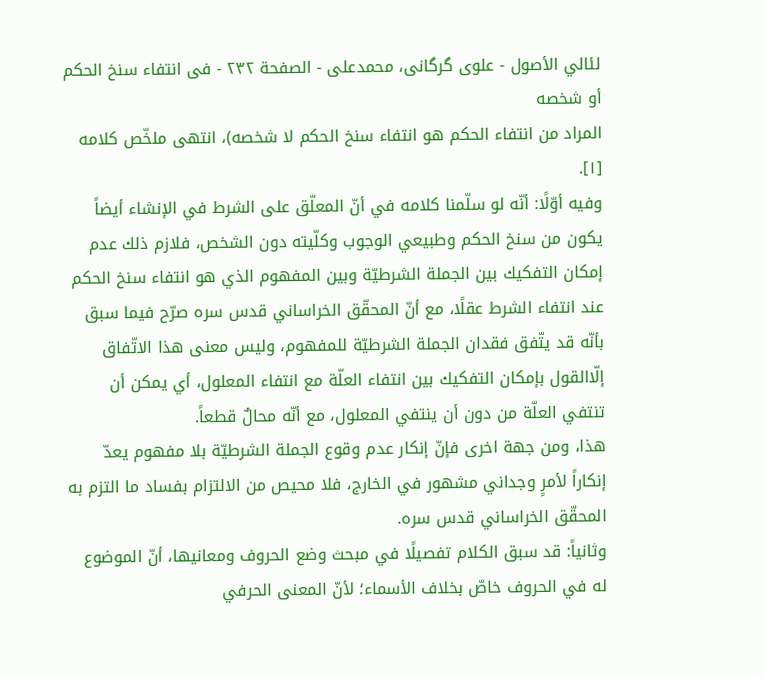لئالي الأصول - علوی گرگانی، محمدعلی - الصفحة ٢٣٢ - فی انتفاء سنخ الحکم أو شخصه
المراد من انتفاء الحكم هو انتفاء سنخ الحكم لا شخصه)، انتهى ملخّص كلامه [١].
وفيه أوّلًا: أنّه لو سلّمنا كلامه في أنّ المعلّق على الشرط في الإنشاء أيضاً يكون من سنخ الحكم وطبيعي الوجوب وكلّيته دون الشخص، فلازم ذلك عدم إمكان التفكيك بين الجملة الشرطيّة وبين المفهوم الذي هو انتفاء سنخ الحكم عند انتفاء الشرط عقلًا، مع أنّ المحقّق الخراساني قدس سره صرّح فيما سبق بأنّه قد يتّفق فقدان الجملة الشرطيّة للمفهوم، وليس معنى هذا الاتّفاق إلّاالقول بإمكان التفكيك بين انتفاء العلّة مع انتفاء المعلول، أي يمكن أن تنتفي العلّة من دون أن ينتفي المعلول، مع أنّه محالٌ قطعاً.
هذا، ومن جهة اخرى فإنّ إنكار عدم وقوع الجملة الشرطيّة بلا مفهوم يعدّ إنكاراً لأمرٍ وجداني مشهور في الخارج، فلا محيص من الالتزام بفساد ما التزم به المحقّق الخراساني قدس سره.
وثانياً: قد سبق الكلام تفصيلًا في مبحث وضع الحروف ومعانيها، أنّ الموضوع له في الحروف خاصّ بخلاف الأسماء؛ لأنّ المعنى الحرفي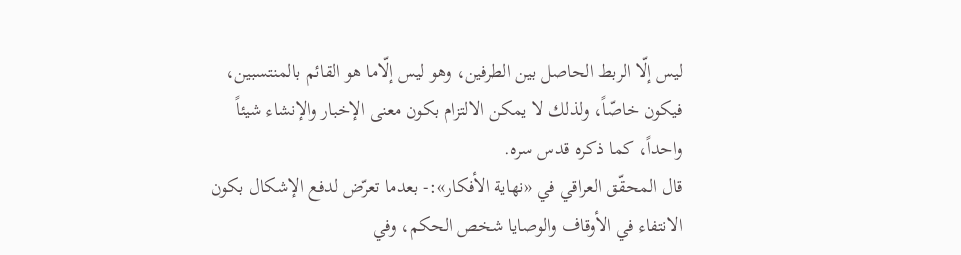ليس إلّا الربط الحاصل بين الطرفين، وهو ليس إلّاما هو القائم بالمنتسبين، فيكون خاصّاً، ولذلك لا يمكن الالتزام بكون معنى الإخبار والإنشاء شيئاً واحداً، كما ذكره قدس سره.
قال المحقّق العراقي في «نهاية الأفكار»:- بعدما تعرّض لدفع الإشكال بكون الانتفاء في الأوقاف والوصايا شخص الحكم، وفي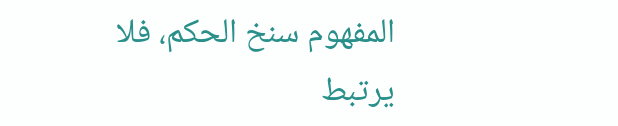المفهوم سنخ الحكم، فلا يرتبط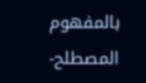بالمفهوم المصطلح-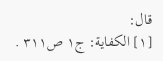قال:
[١] الكفاية: ج١ ص٣١١ .